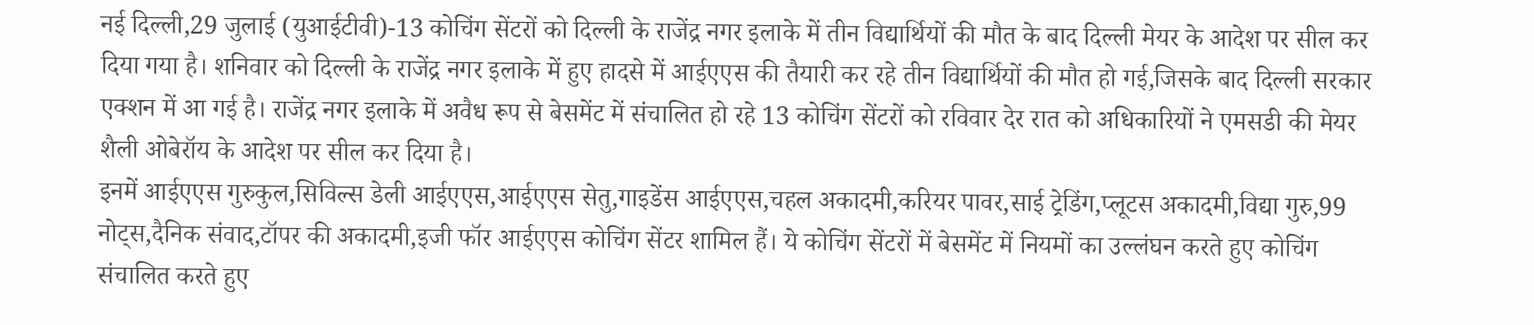नई दिल्ली,29 जुलाई (युआईटीवी)-13 कोचिंग सेंटरों को दिल्ली के राजेंद्र नगर इलाके में तीन विद्यार्थियों की मौत के बाद दिल्ली मेयर के आदेश पर सील कर दिया गया है। शनिवार को दिल्ली के राजेंद्र नगर इलाके में हुए हादसे में आईएएस की तैयारी कर रहे तीन विद्यार्थियों की मौत हो गई,जिसके बाद दिल्ली सरकार एक्शन में आ गई है। राजेंद्र नगर इलाके में अवैध रूप से बेसमेंट में संचालित हो रहे 13 कोचिंग सेंटरों को रविवार देर रात को अधिकारियों ने एमसडी की मेयर शैली ओबेरॉय के आदेश पर सील कर दिया है।
इनमें आईएएस गुरुकुल,सिविल्स डेली आईएएस,आईएएस सेतु,गाइडेंस आईएएस,चहल अकादमी,करियर पावर,साई ट्रेडिंग,प्लूटस अकादमी,विद्या गुरु,99 नोट्स,दैनिक संवाद,टॉपर की अकादमी,इजी फॉर आईएएस कोचिंग सेंटर शामिल हैं। ये कोचिंग सेंटरों में बेसमेंट में नियमों का उल्लंघन करते हुए कोचिंग संचालित करते हुए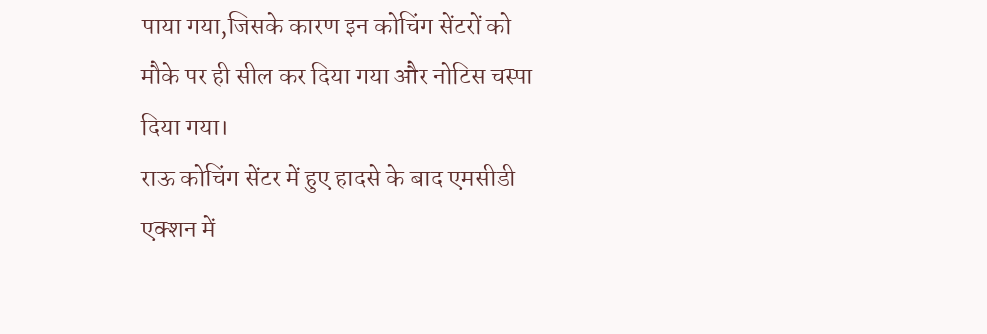पाया गया,जिसके कारण इन कोचिंग सेंटरों को मौके पर ही सील कर दिया गया और नोटिस चस्पा दिया गया।
राऊ कोचिंग सेंटर में हुए हादसे के बाद एमसीडी एक्शन में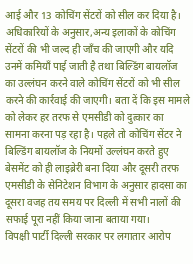आई और 13 कोचिंग सेंटरों को सील कर दिया है। अधिकारियों के अनुसार,अन्य इलाकों के कोचिंग सेंटरों की भी जल्द ही जाँच की जाएगी और यदि उनमें कमियाँ पाई जाती है तथा बिल्डिंग बायलॉज का उल्लंघन करने वाले कोचिंग सेंटरों को भी सील करने की कार्रवाई की जाएगी। बता दें कि इस मामले को लेकर हर तरफ से एमसीडी को दुत्कार का सामना करना पड़ रहा है। पहले तो कोचिंग सेंटर ने बिल्डिंग बायलॉज के नियमों उल्लंघन करते हुए बेसमेंट को ही लाइब्रेरी बना दिया और दूसरी तरफ एमसीडी के सेनिटेशन विभाग के अनुसार हादसा का दूसरा वजह तय समय पर दिल्ली में सभी नालों की सफाई पूरा नहीं किया जाना बताया गया।
विपक्षी पार्टी दिल्ली सरकार पर लगातार आरोप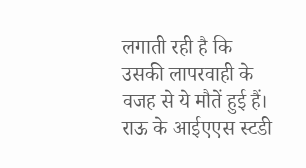लगाती रही है कि उसकी लापरवाही के वजह से ये मौतें हुई हैं। राऊ के आईएएस स्टडी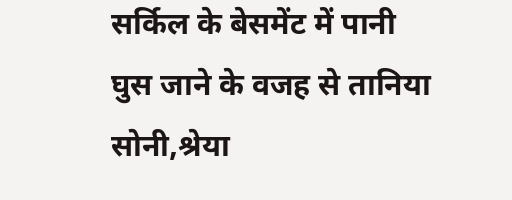सर्किल के बेसमेंट में पानी घुस जाने के वजह से तानिया सोनी,श्रेया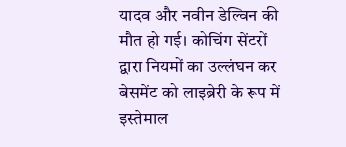यादव और नवीन डेल्विन की मौत हो गई। कोचिंग सेंटरों द्वारा नियमों का उल्लंघन कर बेसमेंट को लाइब्रेरी के रूप में इस्तेमाल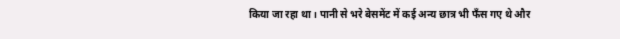किया जा रहा था। पानी से भरे बेसमेंट में कई अन्य छात्र भी फँस गए थे और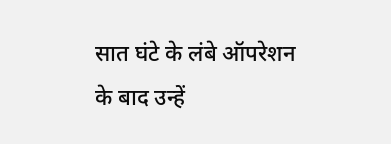सात घंटे के लंबे ऑपरेशन के बाद उन्हें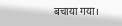बचाया गया।